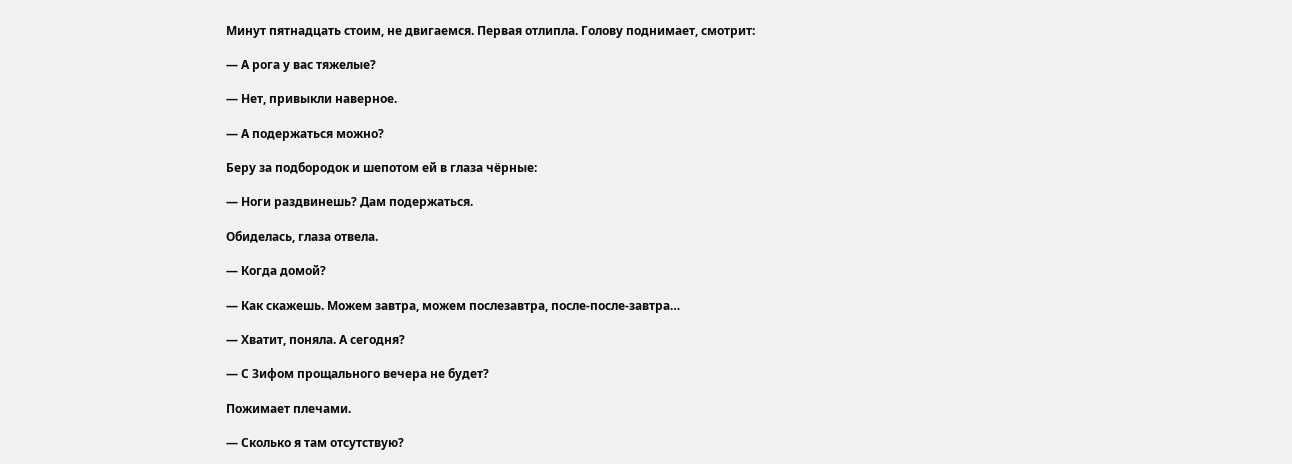Минут пятнадцать стоим, не двигаемся. Первая отлипла. Голову поднимает, смотрит:

— А рога у вас тяжелые?

— Нет, привыкли наверное.

— А подержаться можно?

Беру за подбородок и шепотом ей в глаза чёрные:

— Ноги раздвинешь? Дам подержаться.

Обиделась, глаза отвела.

— Когда домой?

— Как скажешь. Можем завтра, можем послезавтра, после-после-завтра…

— Хватит, поняла. А сегодня?

— С Зифом прощального вечера не будет?

Пожимает плечами.

— Сколько я там отсутствую?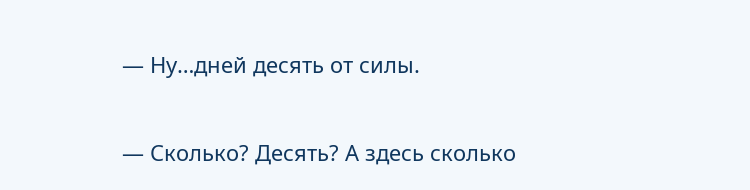— Ну…дней десять от силы.

— Сколько? Десять? А здесь сколько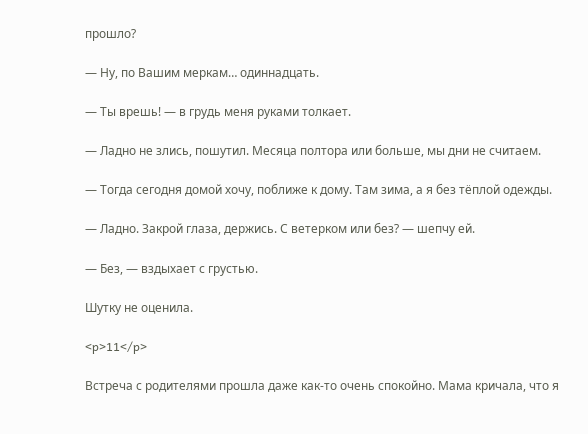прошло?

— Ну, по Вашим меркам… одиннадцать.

— Ты врешь! — в грудь меня руками толкает.

— Ладно не злись, пошутил. Месяца полтора или больше, мы дни не считаем.

— Тогда сегодня домой хочу, поближе к дому. Там зима, а я без тёплой одежды.

— Ладно. Закрой глаза, держись. С ветерком или без? — шепчу ей.

— Без, — вздыхает с грустью.

Шутку не оценила.

<p>11</p>

Встреча с родителями прошла даже как-то очень спокойно. Мама кричала, что я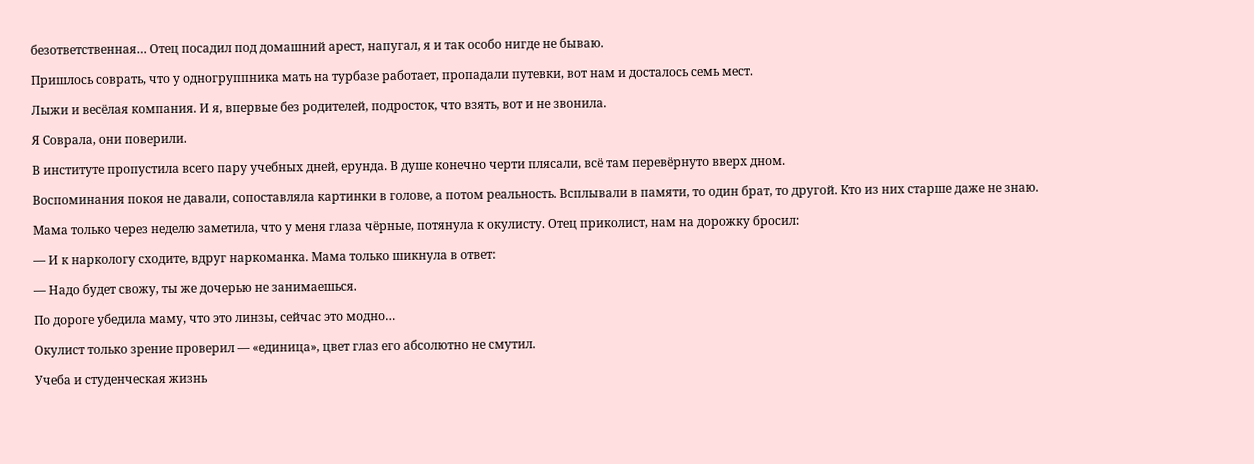безответственная… Отец посадил под домашний арест, напугал, я и так особо нигде не бываю.

Пришлось соврать, что у одногруппника мать на турбазе работает, пропадали путевки, вот нам и досталось семь мест.

Лыжи и весёлая компания. И я, впервые без родителей, подросток, что взять, вот и не звонила.

Я Соврала, они поверили.

В институте пропустила всего пару учебных дней, ерунда. В душе конечно черти плясали, всё там перевёрнуто вверх дном.

Воспоминания покоя не давали, сопоставляла картинки в голове, а потом реальность. Всплывали в памяти, то один брат, то другой. Кто из них старше даже не знаю.

Мама только через неделю заметила, что у меня глаза чёрные, потянула к окулисту. Отец приколист, нам на дорожку бросил:

— И к наркологу сходите, вдруг наркоманка. Мама только шикнула в ответ:

— Надо будет свожу, ты же дочерью не занимаешься.

По дороге убедила маму, что это линзы, сейчас это модно…

Окулист только зрение проверил — «единица», цвет глаз его абсолютно не смутил.

Учеба и студенческая жизнь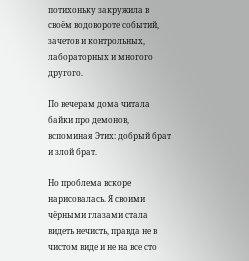потихоньку закружила в своём водовороте событий, зачетов и контрольных, лабораторных и многого другого.

По вечерам дома читала байки про демонов, вспоминая Этих: добрый брат и злой брат.

Но проблема вскоре нарисовалась. Я своими чёрными глазами стала видеть нечисть, правда не в чистом виде и не на все сто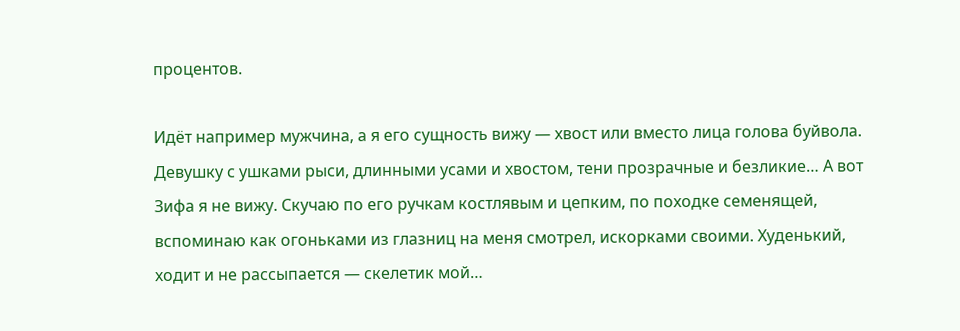процентов.

Идёт например мужчина, а я его сущность вижу — хвост или вместо лица голова буйвола. Девушку с ушками рыси, длинными усами и хвостом, тени прозрачные и безликие… А вот Зифа я не вижу. Скучаю по его ручкам костлявым и цепким, по походке семенящей, вспоминаю как огоньками из глазниц на меня смотрел, искорками своими. Худенький, ходит и не рассыпается — скелетик мой…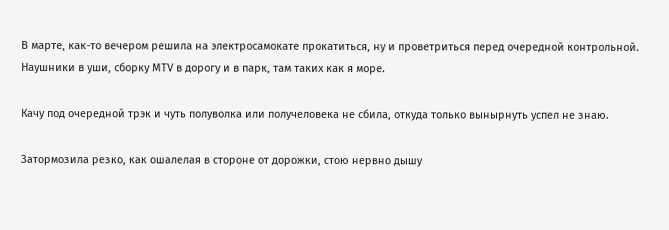В марте, как-то вечером решила на электросамокате прокатиться, ну и проветриться перед очередной контрольной. Наушники в уши, сборку МТV в дорогу и в парк, там таких как я море.

Качу под очередной трэк и чуть полуволка или получеловека не сбила, откуда только вынырнуть успел не знаю.

Затормозила резко, как ошалелая в стороне от дорожки, стою нервно дышу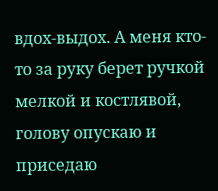вдох-выдох. А меня кто-то за руку берет ручкой мелкой и костлявой, голову опускаю и приседаю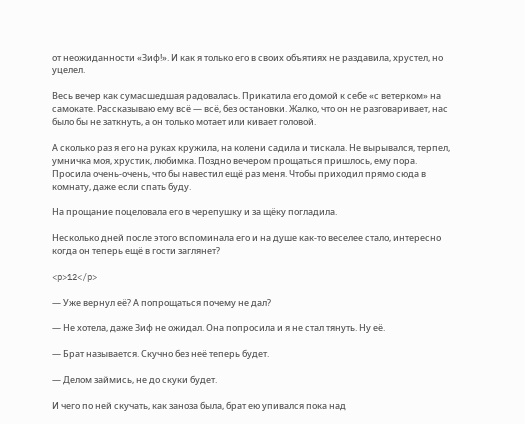от неожиданности «Зиф!». И как я только его в своих объятиях не раздавила, хрустел, но уцелел.

Весь вечер как сумасшедшая радовалась. Прикатила его домой к себе «с ветерком» на самокате. Рассказываю ему всё — всё, без остановки. Жалко, что он не разговаривает, нас было бы не заткнуть, а он только мотает или кивает головой.

А сколько раз я его на руках кружила, на колени садила и тискала. Не вырывался, терпел, умничка моя, хрустик, любимка. Поздно вечером прощаться пришлось, ему пора. Просила очень-очень, что бы навестил ещё раз меня. Чтобы приходил прямо сюда в комнату, даже если спать буду.

На прощание поцеловала его в черепушку и за щёку погладила.

Несколько дней после этого вспоминала его и на душе как-то веселее стало, интересно когда он теперь ещё в гости заглянет?

<p>12</p>

— Уже вернул её? А попрощаться почему не дал?

— Не хотела, даже Зиф не ожидал. Она попросила и я не стал тянуть. Ну её.

— Брат называется. Скучно без неё теперь будет.

— Делом займись, не до скуки будет.

И чего по ней скучать, как заноза была, брат ею упивался пока над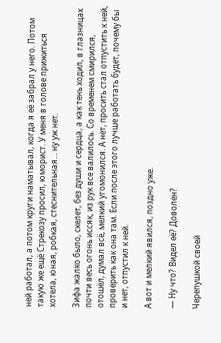ней работал, а потом круги наматывал, когда я её забрал у него. Потом такую же ещё Стрекозу просил, юморист. У меня в голове прижиться хотела, юная, робкая, стеснительная… ну уж нет.

Зифа жалко было, скелет, без души и сердца, а как тень ходил, в глазницах почти весь огонь иссяк, из рук все валилось. Со временем смирился, отошёл, думал всё, мелкий угомонился. А нет, просить стал отпустить к ней, проверить как она там. Если после этого лучше работать будет, почему бы и нет, отпустил к ней.

А вот и мелкий явился, поздно уже.

— Ну что? Видел её? Доволен?

Черепушкой своей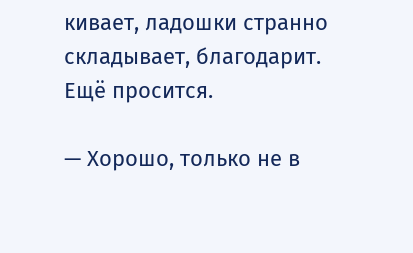кивает, ладошки странно складывает, благодарит. Ещё просится.

— Хорошо, только не в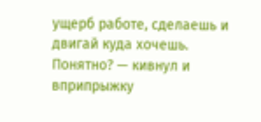ущерб работе, сделаешь и двигай куда хочешь. Понятно? — кивнул и вприпрыжку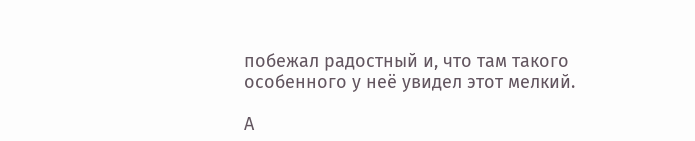побежал радостный и, что там такого особенного у неё увидел этот мелкий.

А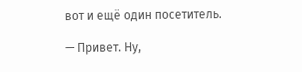вот и ещё один посетитель.

— Привет. Ну,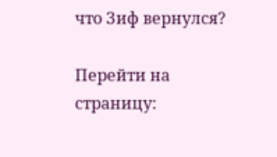что Зиф вернулся?

Перейти на страницу: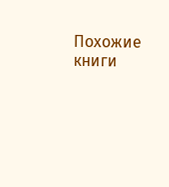Похожие книги